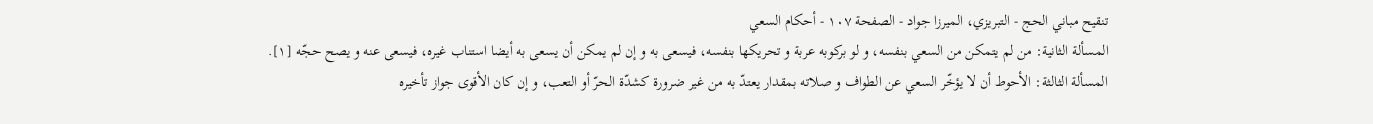تنقيح مباني الحج - التبريزي، الميرزا جواد - الصفحة ١٠٧ - أحكام السعي
المسألة الثانية: من لم يتمكن من السعي بنفسه، و لو بركوبه عربة و تحريكها بنفسه، فيسعى به و إن لم يمكن أن يسعى به أيضا استناب غيره، فيسعى عنه و يصح حجّه [١].
المسألة الثالثة: الأحوط أن لا يؤخّر السعي عن الطواف و صلاته بمقدار يعتدّ به من غير ضرورة كشدّة الحرّ أو التعب، و إن كان الأقوى جواز تأخيره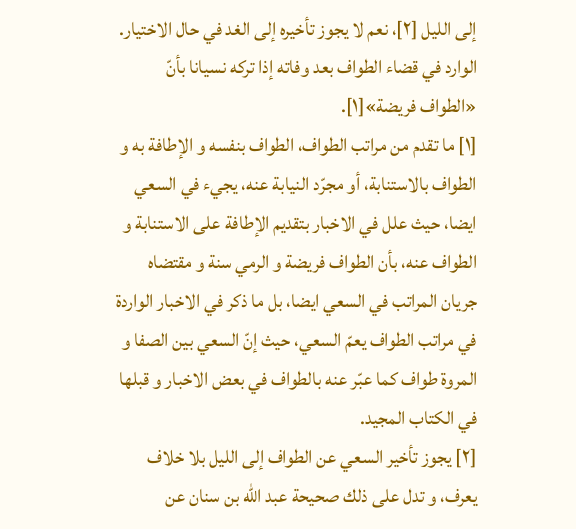إلى الليل [٢]، نعم لا يجوز تأخيره إلى الغد في حال الاختيار.
الوارد في قضاء الطواف بعد وفاته إذا تركه نسيانا بأنّ «الطواف فريضة»[١].
[١] ما تقدم من مراتب الطواف، الطواف بنفسه و الإطافة به و الطواف بالاستنابة، أو مجرّد النيابة عنه، يجيء في السعي ايضا، حيث علل في الاخبار بتقديم الإطافة على الاستنابة و الطواف عنه، بأن الطواف فريضة و الرمي سنة و مقتضاه جريان المراتب في السعي ايضا، بل ما ذكر في الاخبار الواردة في مراتب الطواف يعمّ السعي، حيث إنّ السعي بين الصفا و المروة طواف كما عبّر عنه بالطواف في بعض الاخبار و قبلها في الكتاب المجيد.
[٢] يجوز تأخير السعي عن الطواف إلى الليل بلا خلاف يعرف، و تدل على ذلك صحيحة عبد اللّه بن سنان عن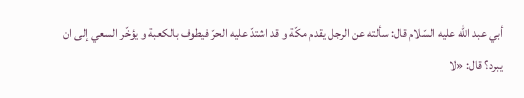أبي عبد اللّه عليه السّلام قال: سألته عن الرجل يقدم مكّة و قد اشتدّ عليه الحرّ فيطوف بالكعبة و يؤخّر السعي إلى ان يبرد؟ قال: «لا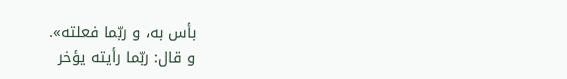بأس به، و ربّما فعلته».
و قال: ربّما رأيته يؤخر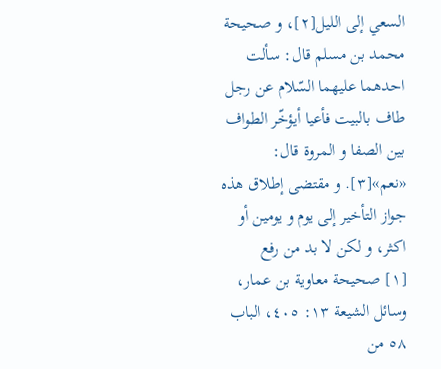السعي إلى الليل[٢]، و صحيحة محمد بن مسلم قال: سألت احدهما عليهما السّلام عن رجل طاف بالبيت فأعيا أيؤخّر الطواف بين الصفا و المروة قال:
«نعم»[٣]. و مقتضى إطلاق هذه جواز التأخير إلى يوم و يومين أو اكثر، و لكن لا بد من رفع
[١] صحيحة معاوية بن عمار، وسائل الشيعة ١٣: ٤٠٥، الباب ٥٨ من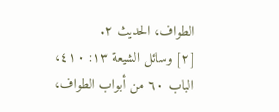الطواف، الحديث ٢.
[٢] وسائل الشيعة ١٣: ٤١٠، الباب ٦٠ من أبواب الطواف،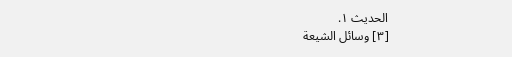الحديث ١.
[٣] وسائل الشيعة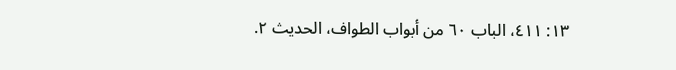١٣: ٤١١، الباب ٦٠ من أبواب الطواف، الحديث ٢.